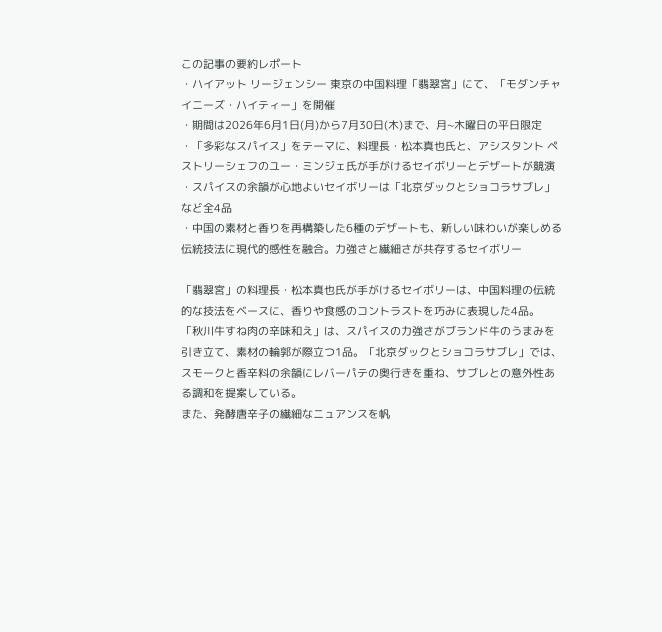この記事の要約レポート
・ハイアット リージェンシー 東京の中国料理「翡翠宮」にて、「モダンチャイニーズ・ハイティー」を開催
・期間は2026年6月1日(月)から7月30日(木)まで、月~木曜日の平日限定
・「多彩なスパイス」をテーマに、料理長・松本真也氏と、アシスタント ペストリーシェフのユー・ミンジェ氏が手がけるセイボリーとデザートが競演
・スパイスの余韻が心地よいセイボリーは「北京ダックとショコラサブレ」など全4品
・中国の素材と香りを再構築した6種のデザートも、新しい味わいが楽しめる
伝統技法に現代的感性を融合。力強さと繊細さが共存するセイボリー

「翡翠宮」の料理長・松本真也氏が手がけるセイボリーは、中国料理の伝統的な技法をベースに、香りや食感のコントラストを巧みに表現した4品。
「秋川牛すね肉の辛味和え」は、スパイスの力強さがブランド牛のうまみを引き立て、素材の輪郭が際立つ1品。「北京ダックとショコラサブレ」では、スモークと香辛料の余韻にレバーパテの奥行きを重ね、サブレとの意外性ある調和を提案している。
また、発酵唐辛子の繊細なニュアンスを帆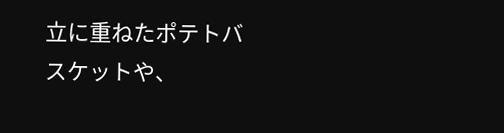立に重ねたポテトバスケットや、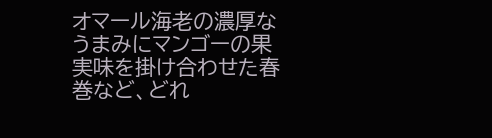オマール海老の濃厚なうまみにマンゴーの果実味を掛け合わせた春巻など、どれ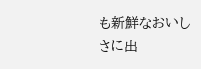も新鮮なおいしさに出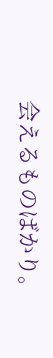会えるものばかり。